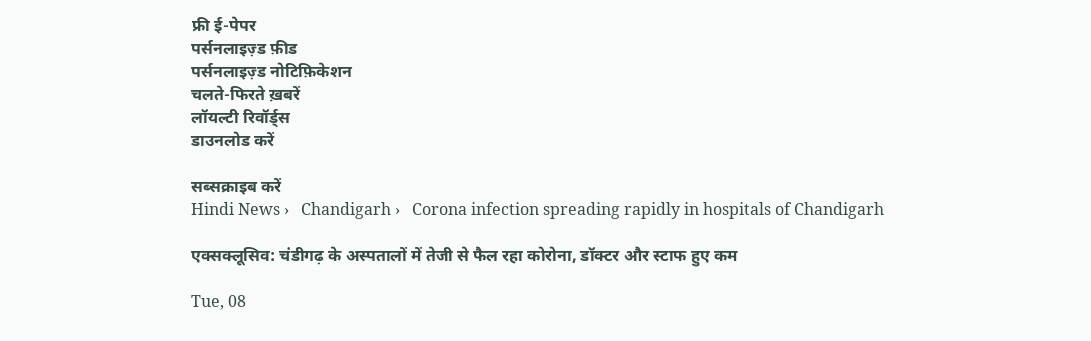फ्री ई-पेपर
पर्सनलाइज़्ड फ़ीड
पर्सनलाइज़्ड नोटिफ़िकेशन
चलते-फिरते ख़बरें
लॉयल्टी रिवॉर्ड्स
डाउनलोड करें

सब्सक्राइब करें
Hindi News ›   Chandigarh ›   Corona infection spreading rapidly in hospitals of Chandigarh

एक्सक्लूसिव: चंडीगढ़ के अस्पतालों में तेजी से फैल रहा कोरोना, डॉक्टर और स्टाफ हुए कम

Tue, 08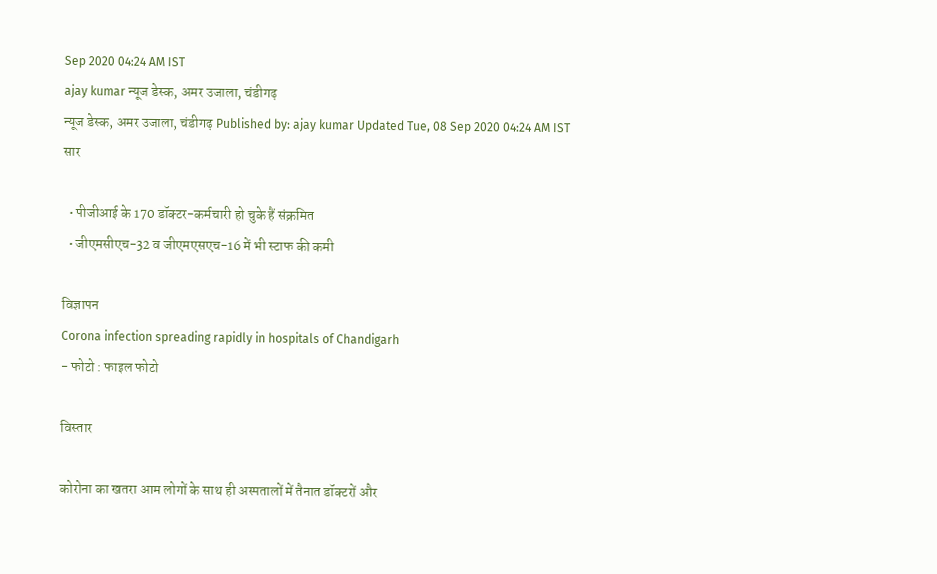Sep 2020 04:24 AM IST
ajay kumar न्यूज डेस्क, अमर उजाला, चंडीगढ़
न्यूज डेस्क, अमर उजाला, चंडीगढ़ Published by: ajay kumar Updated Tue, 08 Sep 2020 04:24 AM IST
सार

  • पीजीआई के 170 डॉक्टर-कर्मचारी हो चुके हैं संक्रमित
  • जीएमसीएच-32 व जीएमएसएच-16 में भी स्टाफ की कमी

विज्ञापन
Corona infection spreading rapidly in hospitals of Chandigarh
- फोटो : फाइल फोटो

विस्तार

कोरोना का खतरा आम लोगों के साथ ही अस्पतालों में तैनात डॉक्टरों और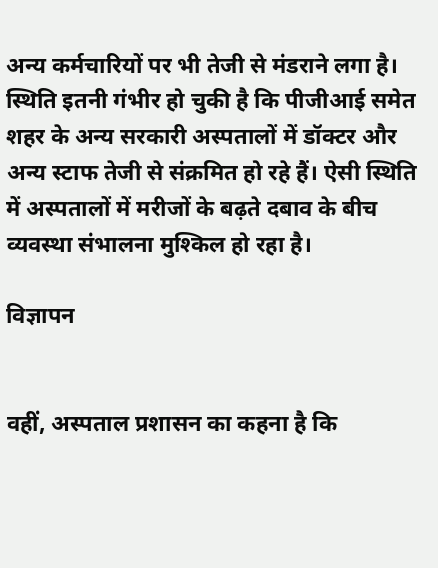अन्य कर्मचारियों पर भी तेजी से मंडराने लगा है। स्थिति इतनी गंभीर हो चुकी है कि पीजीआई समेत शहर के अन्य सरकारी अस्पतालों में डॉक्टर और अन्य स्टाफ तेजी से संक्रमित हो रहे हैं। ऐसी स्थिति में अस्पतालों में मरीजों के बढ़ते दबाव के बीच व्यवस्था संभालना मुश्किल हो रहा है।

विज्ञापन


वहीं, अस्पताल प्रशासन का कहना है कि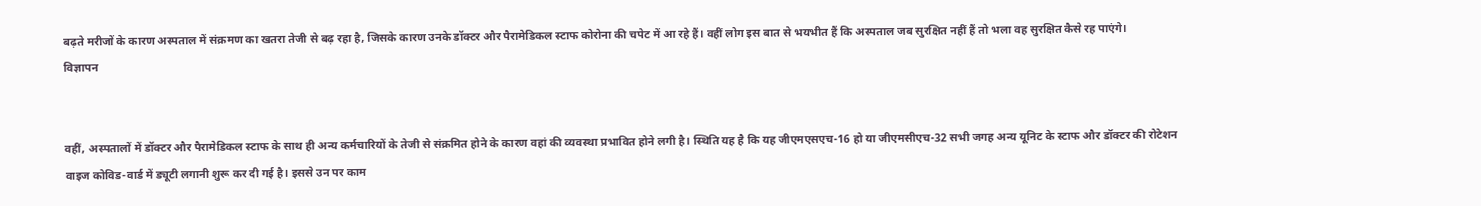बढ़ते मरीजों के कारण अस्पताल में संक्रमण का खतरा तेजी से बढ़ रहा है, जिसके कारण उनके डॉक्टर और पैरामेडिकल स्टाफ कोरोना की चपेट में आ रहे हैं। वहीं लोग इस बात से भयभीत हैं कि अस्पताल जब सुरक्षित नहीं हैं तो भला वह सुरक्षित कैसे रह पाएंगे।
विज्ञापन


वहीं, अस्पतालों में डॉक्टर और पैरामेडिकल स्टाफ के साथ ही अन्य कर्मचारियों के तेजी से संक्रमित होने के कारण वहां की व्यवस्था प्रभावित होने लगी है। स्थिति यह है कि यह जीएमएसएच-16 हो या जीएमसीएच-32 सभी जगह अन्य यूनिट के स्टाफ और डॉक्टर की रोटेशन वाइज कोविड-वार्ड में ड्यूटी लगानी शुरू कर दी गई है। इससे उन पर काम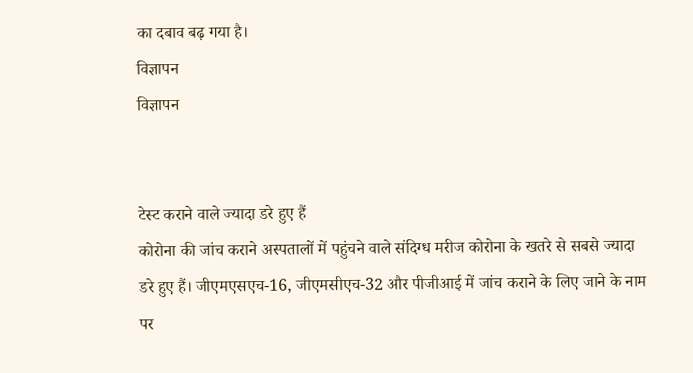का दबाव बढ़ गया है।
विज्ञापन
विज्ञापन


टेस्ट कराने वाले ज्यादा डरे हुए हैं
कोरोना की जांच कराने अस्पतालों में पहुंचने वाले संदिग्ध मरीज कोरोना के खतरे से सबसे ज्यादा डरे हुए हैं। जीएमएसएच-16, जीएमसीएच-32 और पीजीआई में जांच कराने के लिए जाने के नाम पर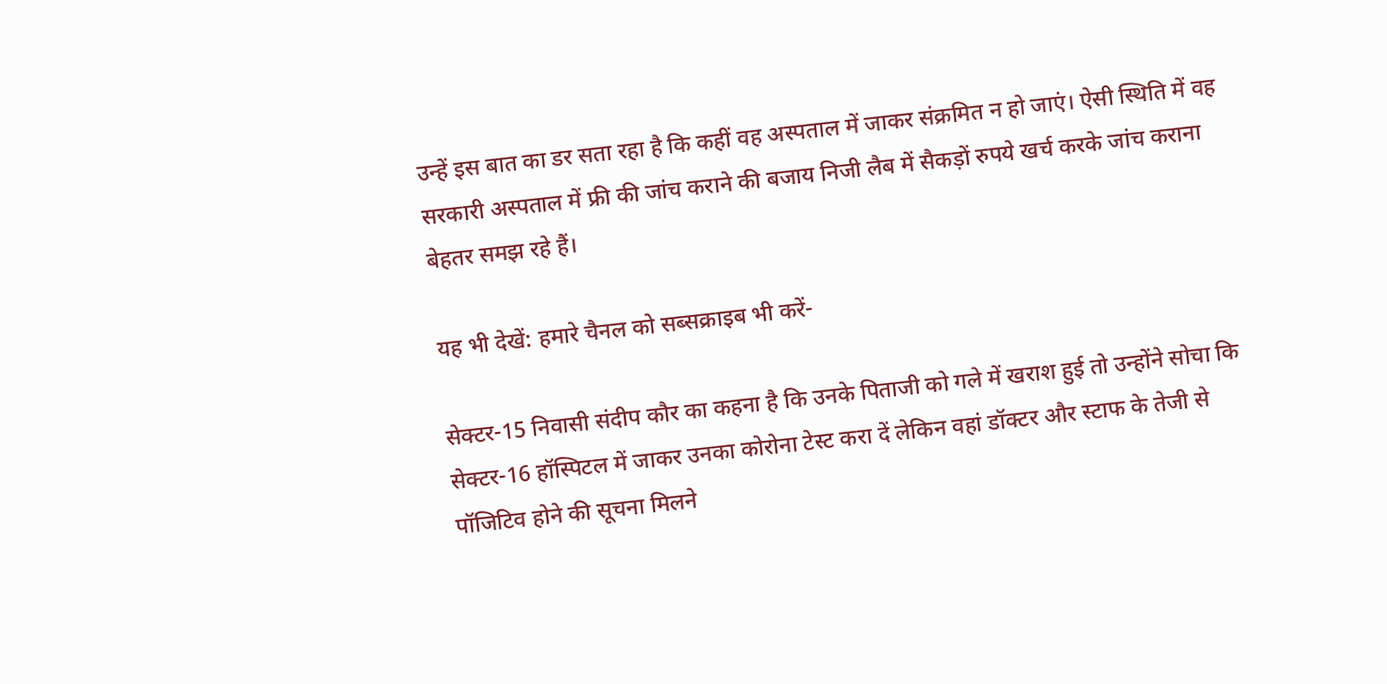उन्हें इस बात का डर सता रहा है कि कहीं वह अस्पताल में जाकर संक्रमित न हो जाएं। ऐसी स्थिति में वह सरकारी अस्पताल में फ्री की जांच कराने की बजाय निजी लैब में सैकड़ों रुपये खर्च करके जांच कराना बेहतर समझ रहे हैं।

यह भी देखें: हमारे चैनल को सब्सक्राइब भी करें-

सेक्टर-15 निवासी संदीप कौर का कहना है कि उनके पिताजी को गले में खराश हुई तो उन्होंने सोचा कि सेक्टर-16 हॉस्पिटल में जाकर उनका कोरोना टेस्ट करा दें लेकिन वहां डॉक्टर और स्टाफ के तेजी से पॉजिटिव होने की सूचना मिलने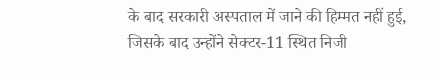के बाद सरकारी अस्पताल में जाने की हिम्मत नहीं हुई, जिसके बाद उन्होंने सेक्टर-11 स्थित निजी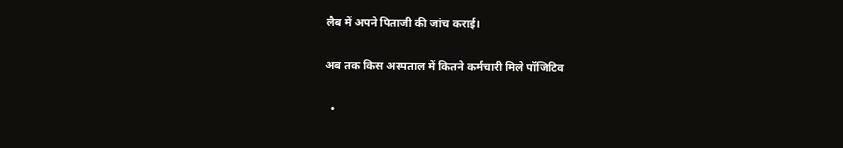लैब में अपने पिताजी की जांच कराई।

अब तक किस अस्पताल में कितने कर्मचारी मिले पॉजिटिव

  •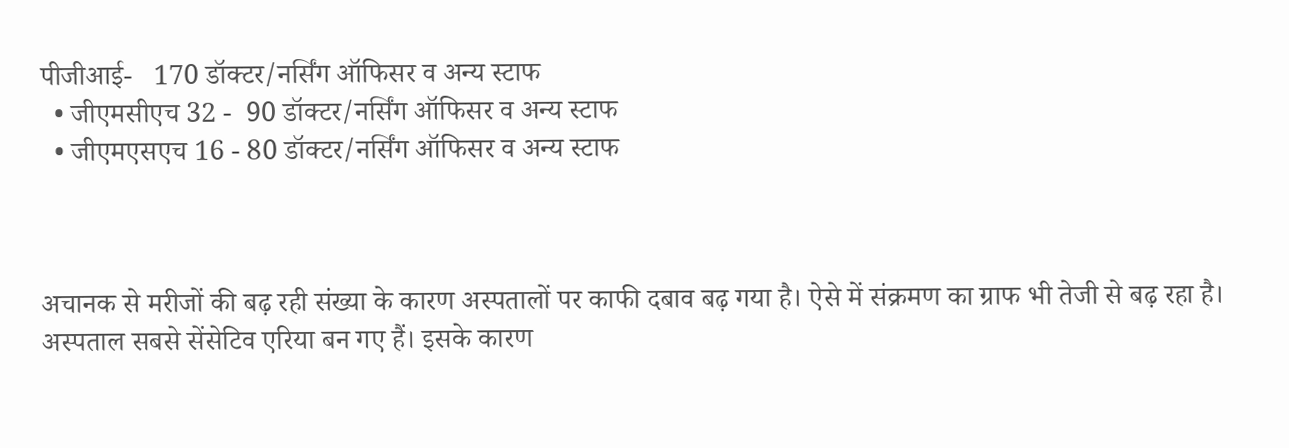पीजीआई-   170 डॉक्टर/नर्सिंग ऑफिसर व अन्य स्टाफ
  • जीएमसीएच 32 -  90 डॉक्टर/नर्सिंग ऑफिसर व अन्य स्टाफ
  • जीएमएसएच 16 - 80 डॉक्टर/नर्सिंग ऑफिसर व अन्य स्टाफ



अचानक से मरीजों की बढ़ रही संख्या के कारण अस्पतालों पर काफी दबाव बढ़ गया है। ऐसे में संक्रमण का ग्राफ भी तेजी से बढ़ रहा है। अस्पताल सबसे सेंसेटिव एरिया बन गए हैं। इसके कारण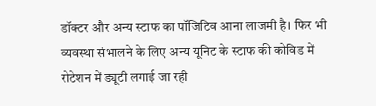डॉक्टर और अन्य स्टाफ का पॉजिटिव आना लाजमी है। फिर भी व्यवस्था संभालने के लिए अन्य यूनिट के स्टाफ की कोविड में रोटेशन में ड्यूटी लगाई जा रही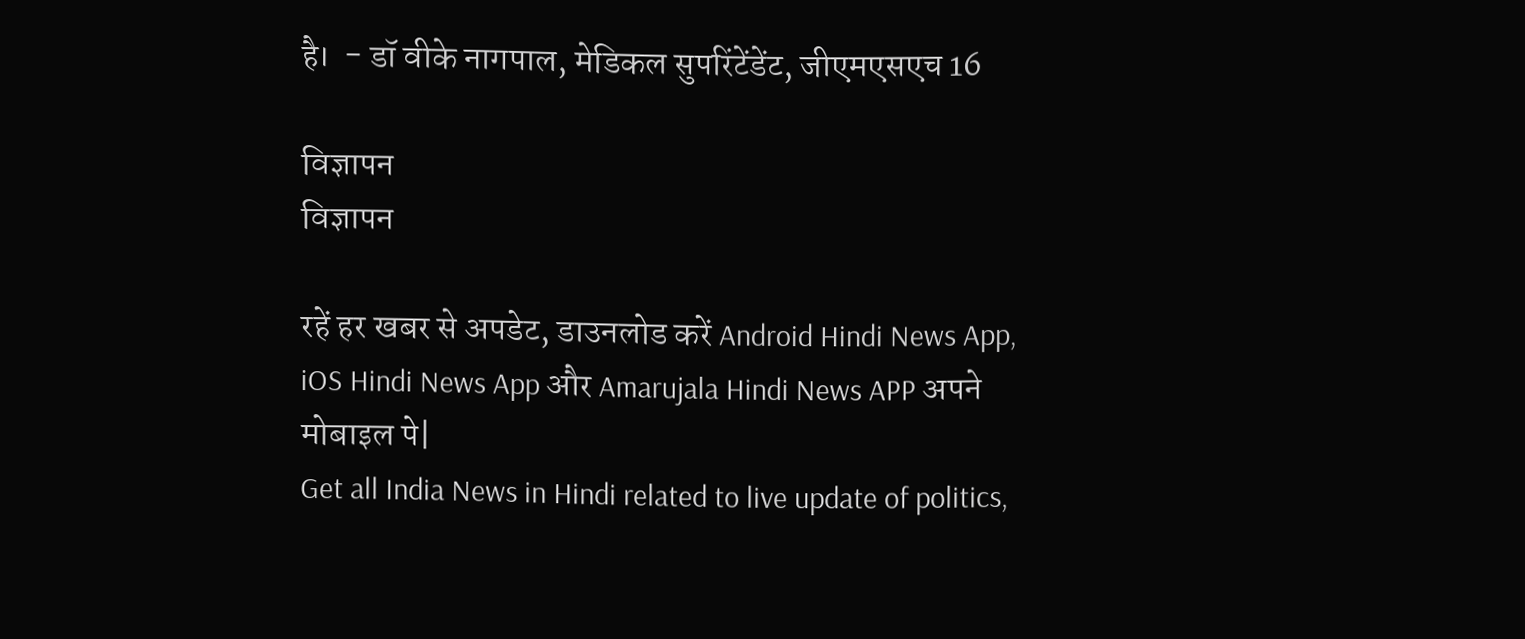है।  - डॉ वीके नागपाल, मेडिकल सुपरिंटेंडेंट, जीएमएसएच 16

विज्ञापन
विज्ञापन

रहें हर खबर से अपडेट, डाउनलोड करें Android Hindi News App, iOS Hindi News App और Amarujala Hindi News APP अपने मोबाइल पे|
Get all India News in Hindi related to live update of politics,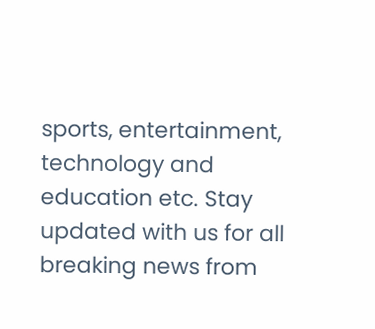sports, entertainment, technology and education etc. Stay updated with us for all breaking news from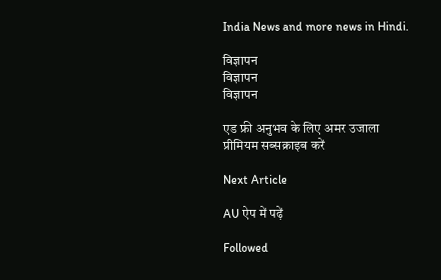India News and more news in Hindi.

विज्ञापन
विज्ञापन
विज्ञापन

एड फ्री अनुभव के लिए अमर उजाला प्रीमियम सब्सक्राइब करें

Next Article

AU ऐप में पढ़ें

Followed